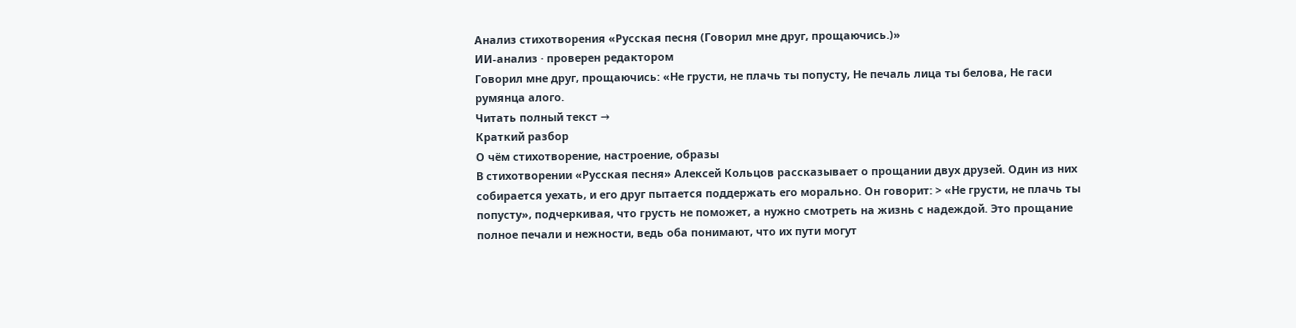Анализ стихотворения «Русская песня (Говорил мне друг, прощаючись.)»
ИИ-анализ · проверен редактором
Говорил мне друг, прощаючись: «Не грусти, не плачь ты попусту, Не печаль лица ты белова, Не гаси румянца алого.
Читать полный текст →
Краткий разбор
О чём стихотворение, настроение, образы
В стихотворении «Русская песня» Алексей Кольцов рассказывает о прощании двух друзей. Один из них собирается уехать, и его друг пытается поддержать его морально. Он говорит: > «Не грусти, не плачь ты попусту», подчеркивая, что грусть не поможет, а нужно смотреть на жизнь с надеждой. Это прощание полное печали и нежности, ведь оба понимают, что их пути могут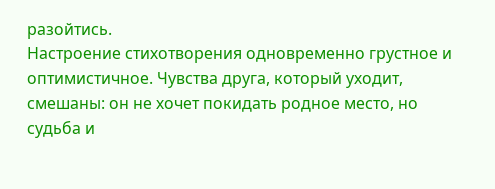разойтись.
Настроение стихотворения одновременно грустное и оптимистичное. Чувства друга, который уходит, смешаны: он не хочет покидать родное место, но судьба и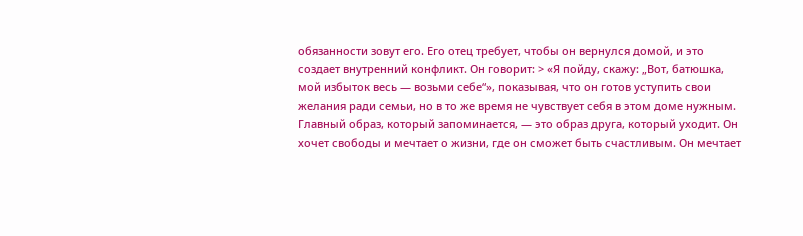обязанности зовут его. Его отец требует, чтобы он вернулся домой, и это создает внутренний конфликт. Он говорит: > «Я пойду, скажу: „Вот, батюшка, мой избыток весь — возьми себе“», показывая, что он готов уступить свои желания ради семьи, но в то же время не чувствует себя в этом доме нужным.
Главный образ, который запоминается, — это образ друга, который уходит. Он хочет свободы и мечтает о жизни, где он сможет быть счастливым. Он мечтает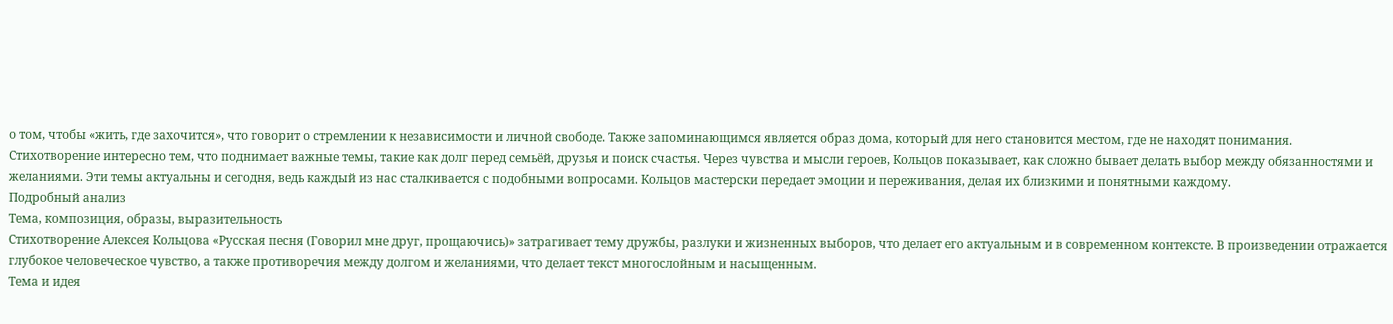о том, чтобы «жить, где захочится», что говорит о стремлении к независимости и личной свободе. Также запоминающимся является образ дома, который для него становится местом, где не находят понимания.
Стихотворение интересно тем, что поднимает важные темы, такие как долг перед семьёй, друзья и поиск счастья. Через чувства и мысли героев, Кольцов показывает, как сложно бывает делать выбор между обязанностями и желаниями. Эти темы актуальны и сегодня, ведь каждый из нас сталкивается с подобными вопросами. Кольцов мастерски передает эмоции и переживания, делая их близкими и понятными каждому.
Подробный анализ
Тема, композиция, образы, выразительность
Стихотворение Алексея Кольцова «Русская песня (Говорил мне друг, прощаючись)» затрагивает тему дружбы, разлуки и жизненных выборов, что делает его актуальным и в современном контексте. В произведении отражается глубокое человеческое чувство, а также противоречия между долгом и желаниями, что делает текст многослойным и насыщенным.
Тема и идея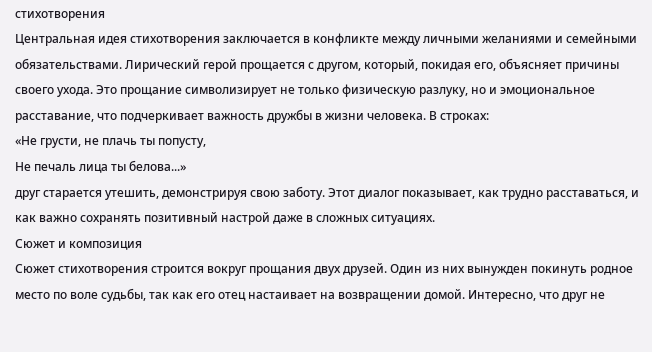стихотворения
Центральная идея стихотворения заключается в конфликте между личными желаниями и семейными обязательствами. Лирический герой прощается с другом, который, покидая его, объясняет причины своего ухода. Это прощание символизирует не только физическую разлуку, но и эмоциональное расставание, что подчеркивает важность дружбы в жизни человека. В строках:
«Не грусти, не плачь ты попусту,
Не печаль лица ты белова...»
друг старается утешить, демонстрируя свою заботу. Этот диалог показывает, как трудно расставаться, и как важно сохранять позитивный настрой даже в сложных ситуациях.
Сюжет и композиция
Сюжет стихотворения строится вокруг прощания двух друзей. Один из них вынужден покинуть родное место по воле судьбы, так как его отец настаивает на возвращении домой. Интересно, что друг не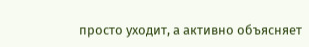просто уходит, а активно объясняет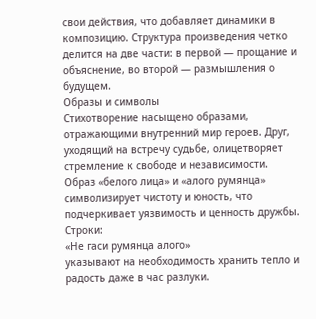свои действия, что добавляет динамики в композицию. Структура произведения четко делится на две части: в первой — прощание и объяснение, во второй — размышления о будущем.
Образы и символы
Стихотворение насыщено образами, отражающими внутренний мир героев. Друг, уходящий на встречу судьбе, олицетворяет стремление к свободе и независимости. Образ «белого лица» и «алого румянца» символизирует чистоту и юность, что подчеркивает уязвимость и ценность дружбы. Строки:
«Не гаси румянца алого»
указывают на необходимость хранить тепло и радость даже в час разлуки.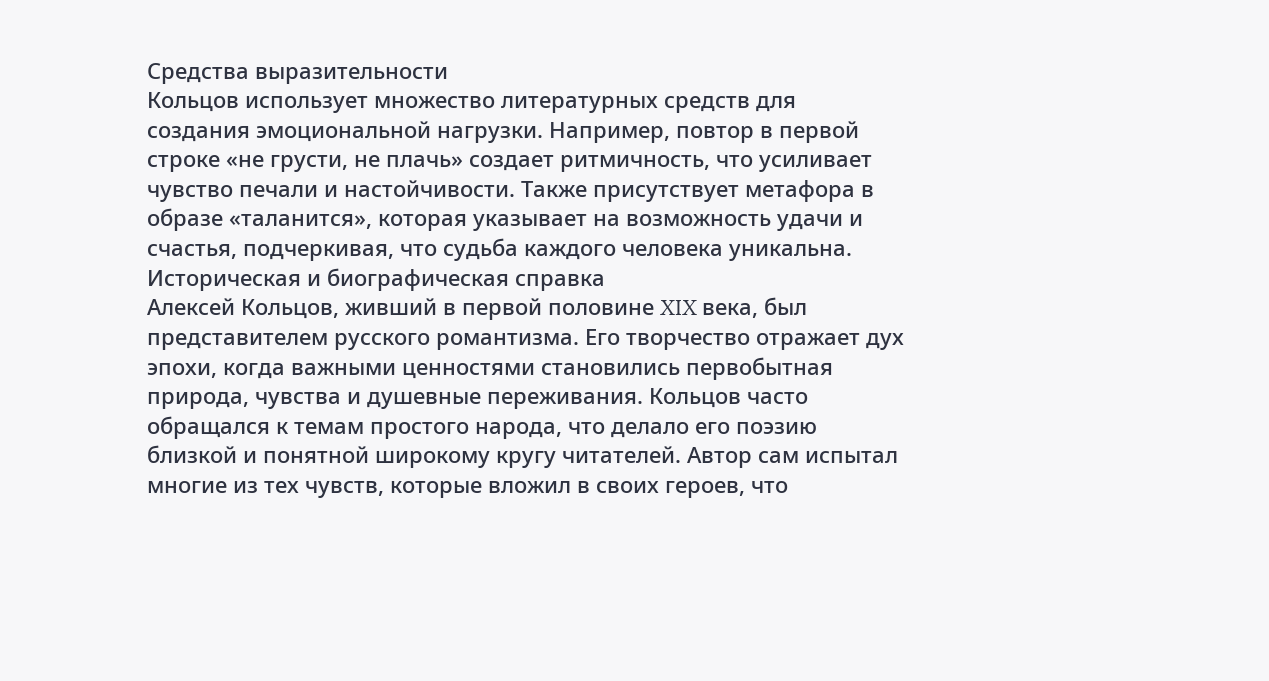Средства выразительности
Кольцов использует множество литературных средств для создания эмоциональной нагрузки. Например, повтор в первой строке «не грусти, не плачь» создает ритмичность, что усиливает чувство печали и настойчивости. Также присутствует метафора в образе «таланится», которая указывает на возможность удачи и счастья, подчеркивая, что судьба каждого человека уникальна.
Историческая и биографическая справка
Алексей Кольцов, живший в первой половине XIX века, был представителем русского романтизма. Его творчество отражает дух эпохи, когда важными ценностями становились первобытная природа, чувства и душевные переживания. Кольцов часто обращался к темам простого народа, что делало его поэзию близкой и понятной широкому кругу читателей. Автор сам испытал многие из тех чувств, которые вложил в своих героев, что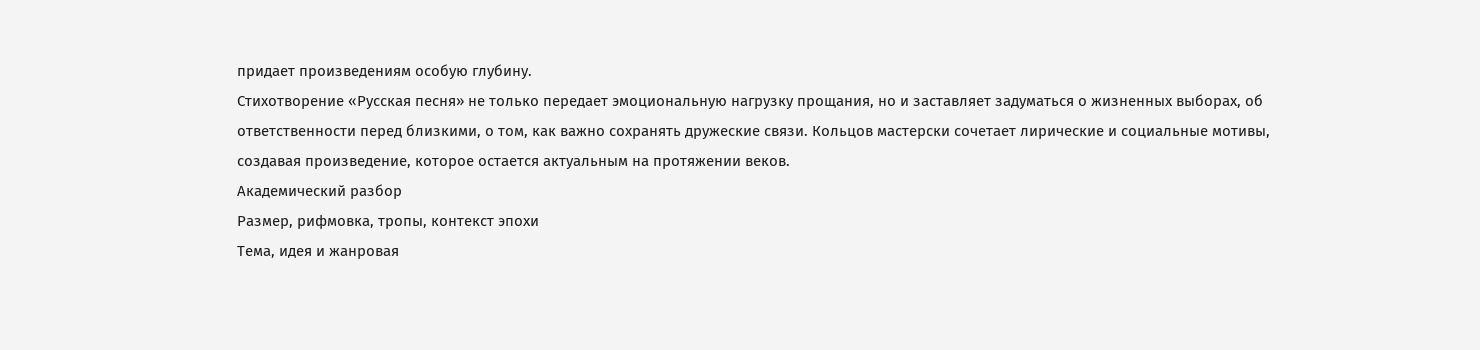придает произведениям особую глубину.
Стихотворение «Русская песня» не только передает эмоциональную нагрузку прощания, но и заставляет задуматься о жизненных выборах, об ответственности перед близкими, о том, как важно сохранять дружеские связи. Кольцов мастерски сочетает лирические и социальные мотивы, создавая произведение, которое остается актуальным на протяжении веков.
Академический разбор
Размер, рифмовка, тропы, контекст эпохи
Тема, идея и жанровая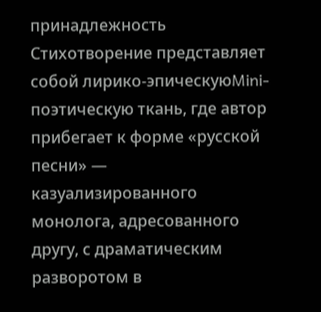принадлежность
Стихотворение представляет собой лирико-эпическуюMini-поэтическую ткань, где автор прибегает к форме «русской песни» — казуализированного монолога, адресованного другу, с драматическим разворотом в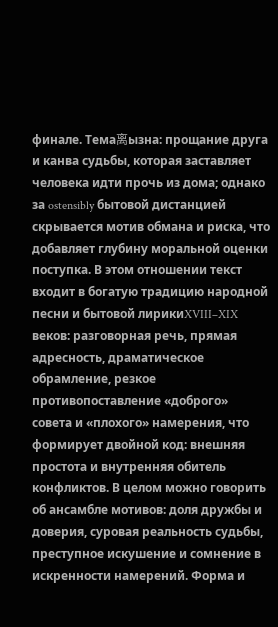финале. Тема离ызна: прощание друга и канва судьбы, которая заставляет человека идти прочь из дома; однако за ostensibly бытовой дистанцией скрывается мотив обмана и риска, что добавляет глубину моральной оценки поступка. В этом отношении текст входит в богатую традицию народной песни и бытовой лирикиXVIII–XIX веков: разговорная речь, прямая адресность, драматическое обрамление, резкое противопоставление «доброго» совета и «плохого» намерения, что формирует двойной код: внешняя простота и внутренняя обитель конфликтов. В целом можно говорить об ансамбле мотивов: доля дружбы и доверия, суровая реальность судьбы, преступное искушение и сомнение в искренности намерений. Форма и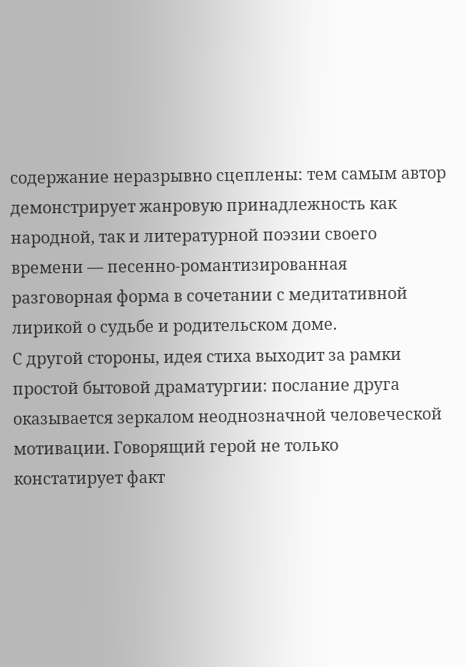содержание неразрывно сцеплены: тем самым автор демонстрирует жанровую принадлежность как народной, так и литературной поэзии своего времени — песенно-романтизированная разговорная форма в сочетании с медитативной лирикой о судьбе и родительском доме.
С другой стороны, идея стиха выходит за рамки простой бытовой драматургии: послание друга оказывается зеркалом неоднозначной человеческой мотивации. Говорящий герой не только констатирует факт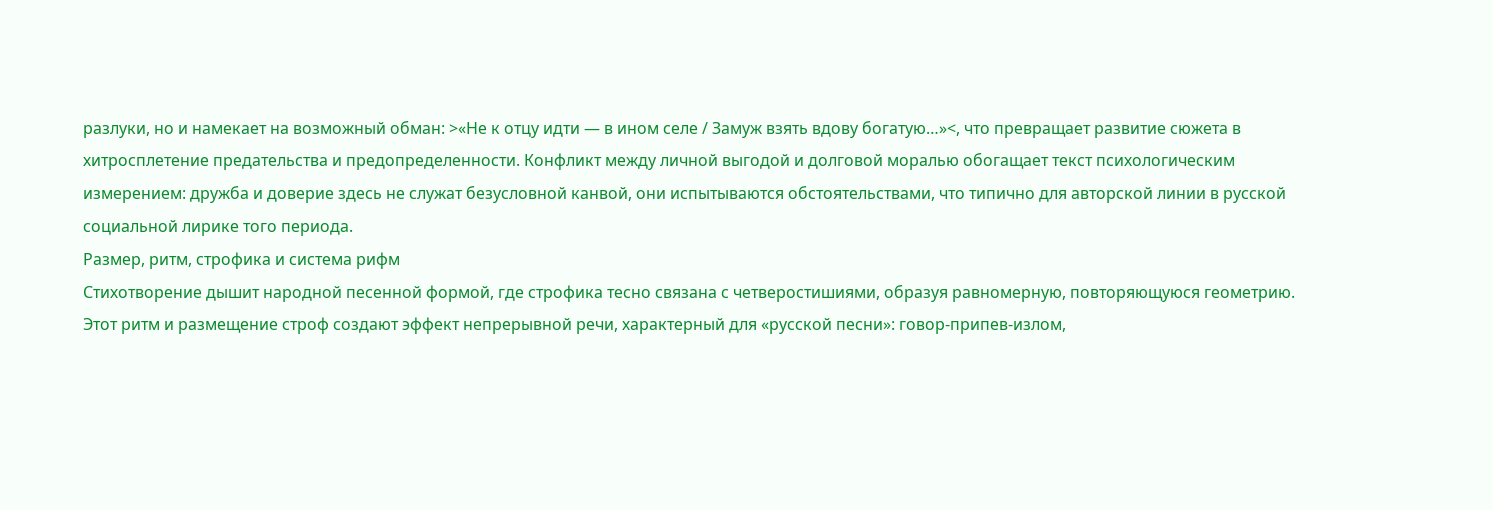разлуки, но и намекает на возможный обман: >«Не к отцу идти — в ином селе / Замуж взять вдову богатую…»<, что превращает развитие сюжета в хитросплетение предательства и предопределенности. Конфликт между личной выгодой и долговой моралью обогащает текст психологическим измерением: дружба и доверие здесь не служат безусловной канвой, они испытываются обстоятельствами, что типично для авторской линии в русской социальной лирике того периода.
Размер, ритм, строфика и система рифм
Стихотворение дышит народной песенной формой, где строфика тесно связана с четверостишиями, образуя равномерную, повторяющуюся геометрию. Этот ритм и размещение строф создают эффект непрерывной речи, характерный для «русской песни»: говор‑припев‑излом,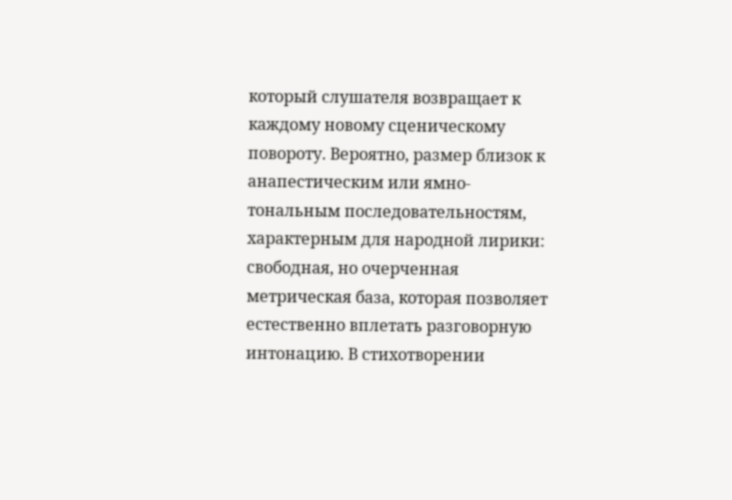который слушателя возвращает к каждому новому сценическому повороту. Вероятно, размер близок к анапестическим или ямно-тональным последовательностям, характерным для народной лирики: свободная, но очерченная метрическая база, которая позволяет естественно вплетать разговорную интонацию. В стихотворении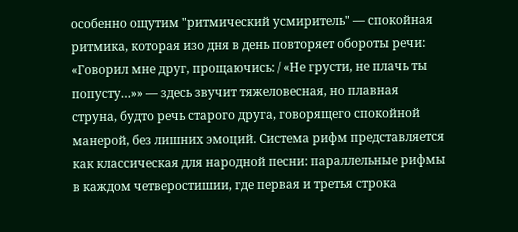особенно ощутим "ритмический усмиритель" — спокойная ритмика, которая изо дня в день повторяет обороты речи: «Говорил мне друг, прощаючись: / «Не грусти, не плачь ты попусту…»» — здесь звучит тяжеловесная, но плавная струна, будто речь старого друга, говорящего спокойной манерой, без лишних эмоций. Система рифм представляется как классическая для народной песни: параллельные рифмы в каждом четверостишии, где первая и третья строка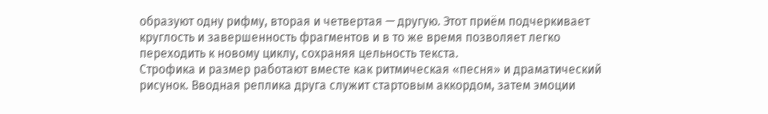образуют одну рифму, вторая и четвертая — другую. Этот приём подчеркивает круглость и завершенность фрагментов и в то же время позволяет легко переходить к новому циклу, сохраняя цельность текста.
Строфика и размер работают вместе как ритмическая «песня» и драматический рисунок. Вводная реплика друга служит стартовым аккордом, затем эмоции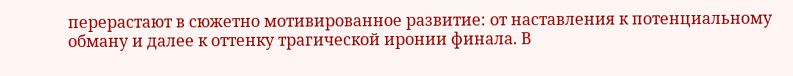перерастают в сюжетно мотивированное развитие: от наставления к потенциальному обману и далее к оттенку трагической иронии финала. В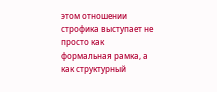этом отношении строфика выступает не просто как формальная рамка, а как структурный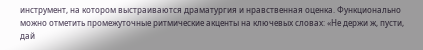инструмент, на котором выстраиваются драматургия и нравственная оценка. Функционально можно отметить промежуточные ритмические акценты на ключевых словах: «Не держи ж, пусти, дай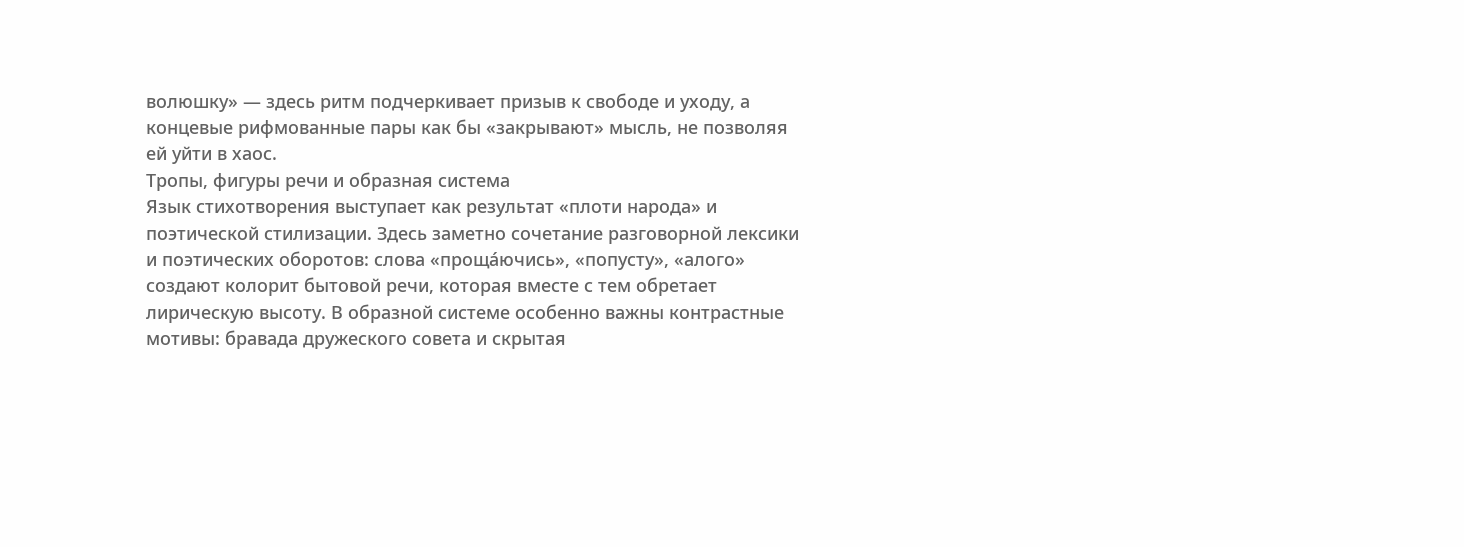волюшку» — здесь ритм подчеркивает призыв к свободе и уходу, а концевые рифмованные пары как бы «закрывают» мысль, не позволяя ей уйти в хаос.
Тропы, фигуры речи и образная система
Язык стихотворения выступает как результат «плоти народа» и поэтической стилизации. Здесь заметно сочетание разговорной лексики и поэтических оборотов: слова «проща́ючись», «попусту», «алого» создают колорит бытовой речи, которая вместе с тем обретает лирическую высоту. В образной системе особенно важны контрастные мотивы: бравада дружеского совета и скрытая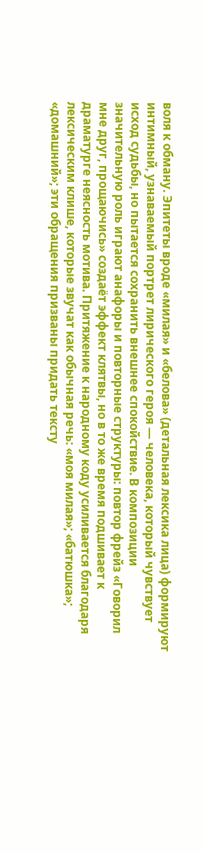воля к обману. Эпитеты вроде «милая» и «белова» (детальная лексика лица) формируют интимный, узнаваемый портрет лирического героя — человека, который чувствует исход судьбы, но пытается сохранить внешнее спокойствие. В композиции значительную роль играют анафоры и повторные структуры: повтор фрейз «Говорил мне друг, прощаючись» создаёт эффект клятвы, но в то же время подшивает к драматурге неясность мотива. Притяжение к народному коду усиливается благодаря лексическим клише, которые звучат как обычная речь: «моя милая»; «батюшка»; «домашний»; эти обращения призваны придать тексту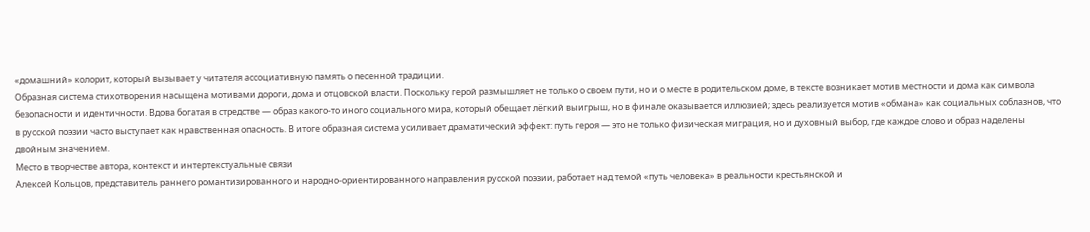«домашний» колорит, который вызывает у читателя ассоциативную память о песенной традиции.
Образная система стихотворения насыщена мотивами дороги, дома и отцовской власти. Поскольку герой размышляет не только о своем пути, но и о месте в родительском доме, в тексте возникает мотив местности и дома как символа безопасности и идентичности. Вдова богатая в стредстве — образ какого-то иного социального мира, который обещает лёгкий выигрыш, но в финале оказывается иллюзией; здесь реализуется мотив «обмана» как социальных соблазнов, что в русской поэзии часто выступает как нравственная опасность. В итоге образная система усиливает драматический эффект: путь героя — это не только физическая миграция, но и духовный выбор, где каждое слово и образ наделены двойным значением.
Место в творчестве автора, контекст и интертекстуальные связи
Алексей Кольцов, представитель раннего романтизированного и народно-ориентированного направления русской поэзии, работает над темой «путь человека» в реальности крестьянской и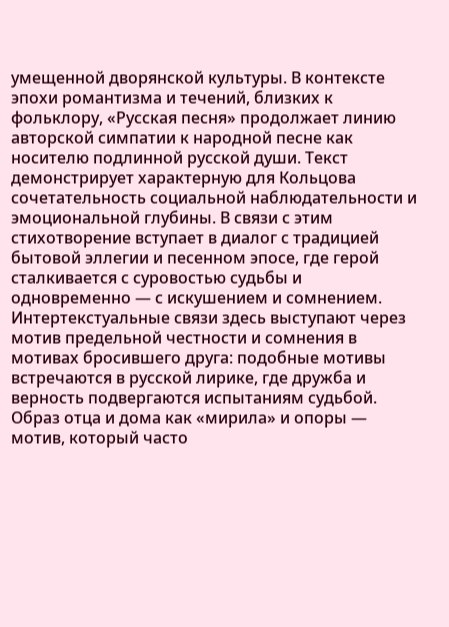умещенной дворянской культуры. В контексте эпохи романтизма и течений, близких к фольклору, «Русская песня» продолжает линию авторской симпатии к народной песне как носителю подлинной русской души. Текст демонстрирует характерную для Кольцова сочетательность социальной наблюдательности и эмоциональной глубины. В связи с этим стихотворение вступает в диалог с традицией бытовой эллегии и песенном эпосе, где герой сталкивается с суровостью судьбы и одновременно — с искушением и сомнением.
Интертекстуальные связи здесь выступают через мотив предельной честности и сомнения в мотивах бросившего друга: подобные мотивы встречаются в русской лирике, где дружба и верность подвергаются испытаниям судьбой. Образ отца и дома как «мирила» и опоры — мотив, который часто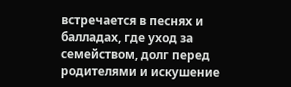встречается в песнях и балладах, где уход за семейством, долг перед родителями и искушение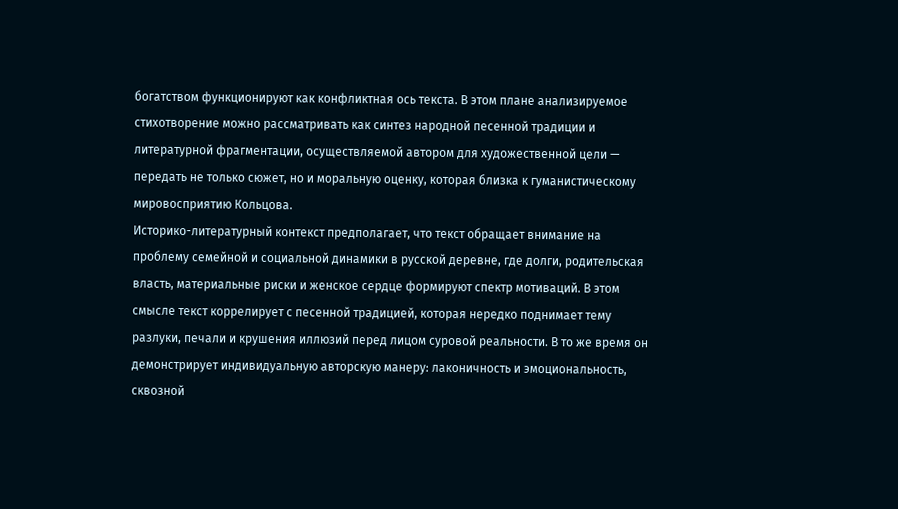богатством функционируют как конфликтная ось текста. В этом плане анализируемое стихотворение можно рассматривать как синтез народной песенной традиции и литературной фрагментации, осуществляемой автором для художественной цели — передать не только сюжет, но и моральную оценку, которая близка к гуманистическому мировосприятию Кольцова.
Историко-литературный контекст предполагает, что текст обращает внимание на проблему семейной и социальной динамики в русской деревне, где долги, родительская власть, материальные риски и женское сердце формируют спектр мотиваций. В этом смысле текст коррелирует с песенной традицией, которая нередко поднимает тему разлуки, печали и крушения иллюзий перед лицом суровой реальности. В то же время он демонстрирует индивидуальную авторскую манеру: лаконичность и эмоциональность, сквозной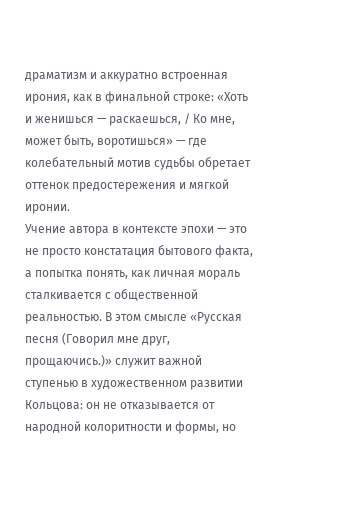драматизм и аккуратно встроенная ирония, как в финальной строке: «Хоть и женишься — раскаешься, / Ко мне, может быть, воротишься» — где колебательный мотив судьбы обретает оттенок предостережения и мягкой иронии.
Учение автора в контексте эпохи — это не просто констатация бытового факта, а попытка понять, как личная мораль сталкивается с общественной реальностью. В этом смысле «Русская песня (Говорил мне друг, прощаючись.)» служит важной ступенью в художественном развитии Кольцова: он не отказывается от народной колоритности и формы, но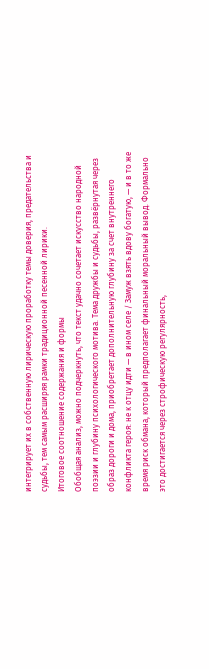интегрирует их в собственную лирическую проработку темы доверия, предательства и судьбы, тем самым расширяя рамки традиционной песенной лирики.
Итоговое соотношение содержания и формы
Обобщая анализ, можно подчеркнуть, что текст удачно сочетает искусство народной поэзии и глубину психологического мотива. Тема дружбы и судьбы, развёрнутая через образ дороги и дома, приобретает дополнительную глубину за счет внутреннего конфликта героя: не к отцу идти — в ином селе / Замуж взять вдову богатую, — и в то же время риск обмана, который предполагает финальный моральный вывод. Формально это достигается через строфическую регулярность,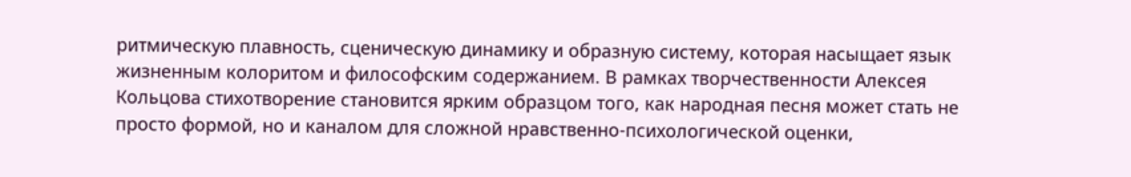ритмическую плавность, сценическую динамику и образную систему, которая насыщает язык жизненным колоритом и философским содержанием. В рамках творчественности Алексея Кольцова стихотворение становится ярким образцом того, как народная песня может стать не просто формой, но и каналом для сложной нравственно-психологической оценки,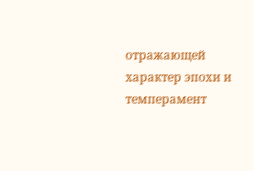отражающей характер эпохи и темперамент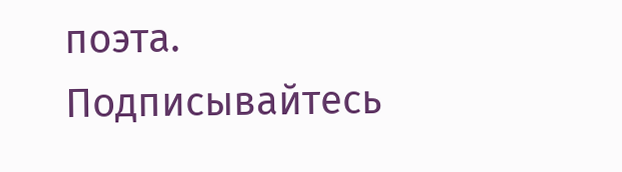поэта.
Подписывайтесь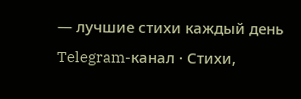— лучшие стихи каждый день
Telegram-канал · Стихи,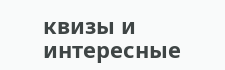квизы и интересные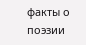факты о поэзии